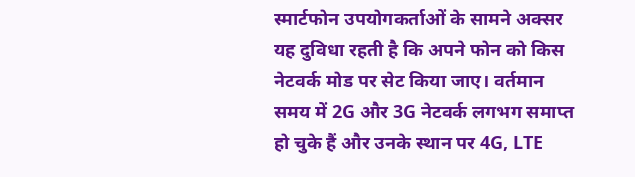स्मार्टफोन उपयोगकर्ताओं के सामने अक्सर यह दुविधा रहती है कि अपने फोन को किस नेटवर्क मोड पर सेट किया जाए। वर्तमान समय में 2G और 3G नेटवर्क लगभग समाप्त हो चुके हैं और उनके स्थान पर 4G, LTE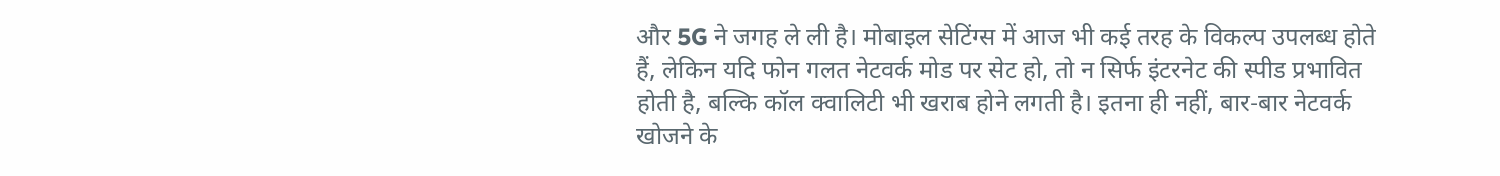और 5G ने जगह ले ली है। मोबाइल सेटिंग्स में आज भी कई तरह के विकल्प उपलब्ध होते हैं, लेकिन यदि फोन गलत नेटवर्क मोड पर सेट हो, तो न सिर्फ इंटरनेट की स्पीड प्रभावित होती है, बल्कि कॉल क्वालिटी भी खराब होने लगती है। इतना ही नहीं, बार-बार नेटवर्क खोजने के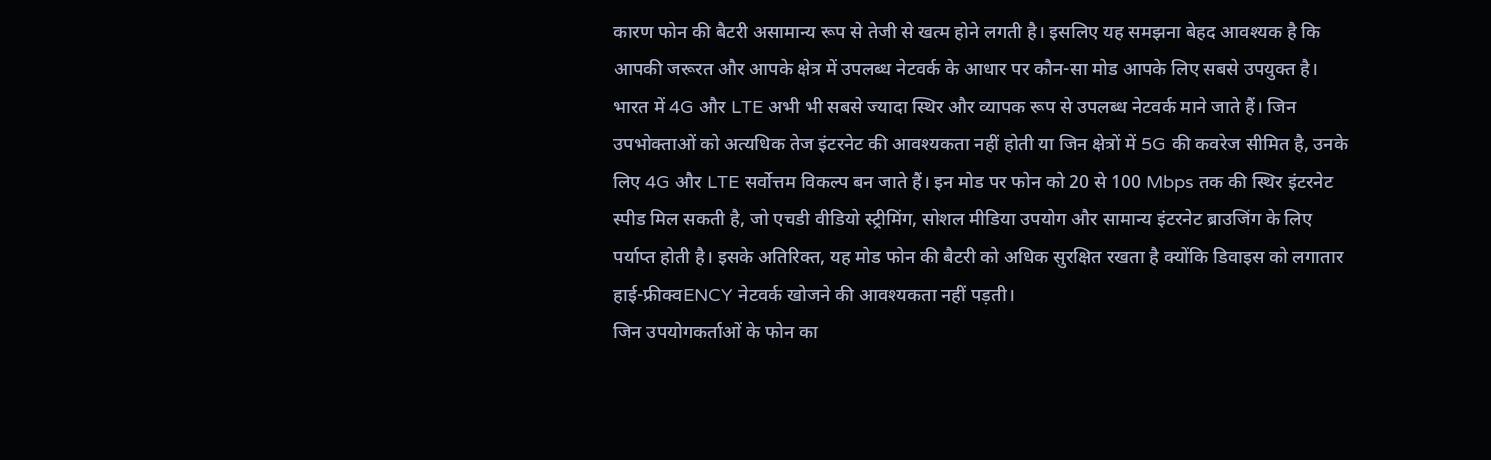कारण फोन की बैटरी असामान्य रूप से तेजी से खत्म होने लगती है। इसलिए यह समझना बेहद आवश्यक है कि आपकी जरूरत और आपके क्षेत्र में उपलब्ध नेटवर्क के आधार पर कौन-सा मोड आपके लिए सबसे उपयुक्त है।
भारत में 4G और LTE अभी भी सबसे ज्यादा स्थिर और व्यापक रूप से उपलब्ध नेटवर्क माने जाते हैं। जिन उपभोक्ताओं को अत्यधिक तेज इंटरनेट की आवश्यकता नहीं होती या जिन क्षेत्रों में 5G की कवरेज सीमित है, उनके लिए 4G और LTE सर्वोत्तम विकल्प बन जाते हैं। इन मोड पर फोन को 20 से 100 Mbps तक की स्थिर इंटरनेट स्पीड मिल सकती है, जो एचडी वीडियो स्ट्रीमिंग, सोशल मीडिया उपयोग और सामान्य इंटरनेट ब्राउजिंग के लिए पर्याप्त होती है। इसके अतिरिक्त, यह मोड फोन की बैटरी को अधिक सुरक्षित रखता है क्योंकि डिवाइस को लगातार हाई-फ्रीक्वENCY नेटवर्क खोजने की आवश्यकता नहीं पड़ती।
जिन उपयोगकर्ताओं के फोन का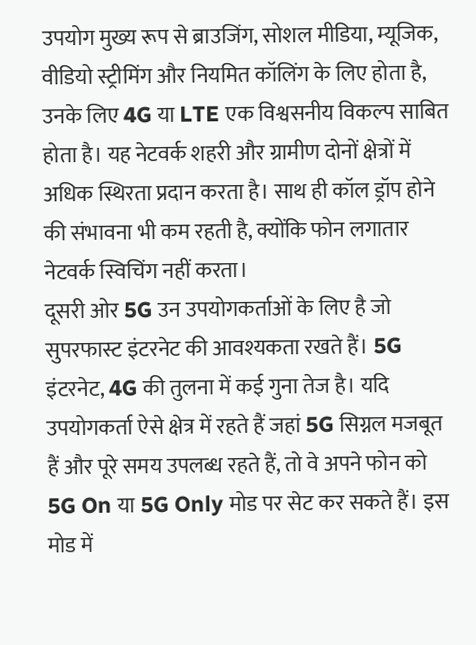उपयोग मुख्य रूप से ब्राउजिंग, सोशल मीडिया, म्यूजिक, वीडियो स्ट्रीमिंग और नियमित कॉलिंग के लिए होता है, उनके लिए 4G या LTE एक विश्वसनीय विकल्प साबित होता है। यह नेटवर्क शहरी और ग्रामीण दोनों क्षेत्रों में अधिक स्थिरता प्रदान करता है। साथ ही कॉल ड्रॉप होने की संभावना भी कम रहती है, क्योंकि फोन लगातार नेटवर्क स्विचिंग नहीं करता।
दूसरी ओर 5G उन उपयोगकर्ताओं के लिए है जो सुपरफास्ट इंटरनेट की आवश्यकता रखते हैं। 5G इंटरनेट, 4G की तुलना में कई गुना तेज है। यदि उपयोगकर्ता ऐसे क्षेत्र में रहते हैं जहां 5G सिग्नल मजबूत हैं और पूरे समय उपलब्ध रहते हैं, तो वे अपने फोन को 5G On या 5G Only मोड पर सेट कर सकते हैं। इस मोड में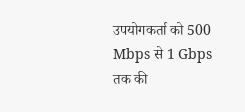उपयोगकर्ता को 500 Mbps से 1 Gbps तक की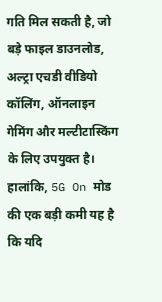गति मिल सकती है, जो बड़े फाइल डाउनलोड, अल्ट्रा एचडी वीडियो कॉलिंग, ऑनलाइन गेमिंग और मल्टीटास्किंग के लिए उपयुक्त है।
हालांकि, 5G On मोड की एक बड़ी कमी यह है कि यदि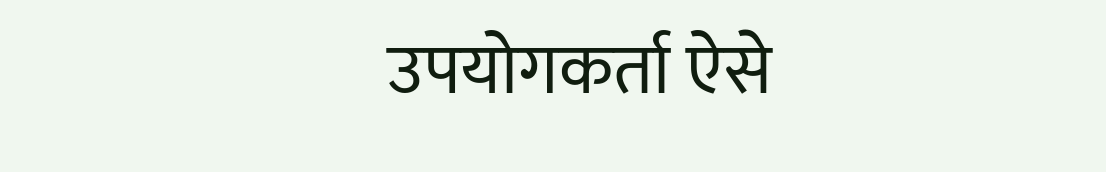उपयोगकर्ता ऐसे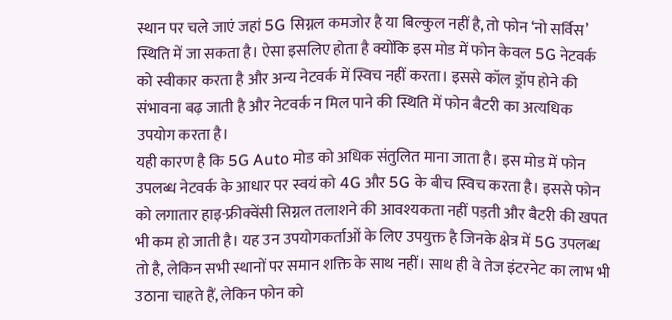स्थान पर चले जाएं जहां 5G सिग्नल कमजोर है या बिल्कुल नहीं है, तो फोन ‘नो सर्विस’ स्थिति में जा सकता है। ऐसा इसलिए होता है क्योंकि इस मोड में फोन केवल 5G नेटवर्क को स्वीकार करता है और अन्य नेटवर्क में स्विच नहीं करता। इससे कॉल ड्रॉप होने की संभावना बढ़ जाती है और नेटवर्क न मिल पाने की स्थिति में फोन बैटरी का अत्यधिक उपयोग करता है।
यही कारण है कि 5G Auto मोड को अधिक संतुलित माना जाता है। इस मोड में फोन उपलब्ध नेटवर्क के आधार पर स्वयं को 4G और 5G के बीच स्विच करता है। इससे फोन को लगातार हाइ-फ्रीक्वेंसी सिग्नल तलाशने की आवश्यकता नहीं पड़ती और बैटरी की खपत भी कम हो जाती है। यह उन उपयोगकर्ताओं के लिए उपयुक्त है जिनके क्षेत्र में 5G उपलब्ध तो है, लेकिन सभी स्थानों पर समान शक्ति के साथ नहीं। साथ ही वे तेज इंटरनेट का लाभ भी उठाना चाहते हैं, लेकिन फोन को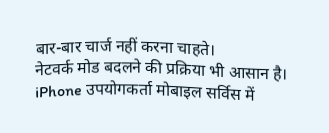बार-बार चार्ज नहीं करना चाहते।
नेटवर्क मोड बदलने की प्रक्रिया भी आसान है। iPhone उपयोगकर्ता मोबाइल सर्विस में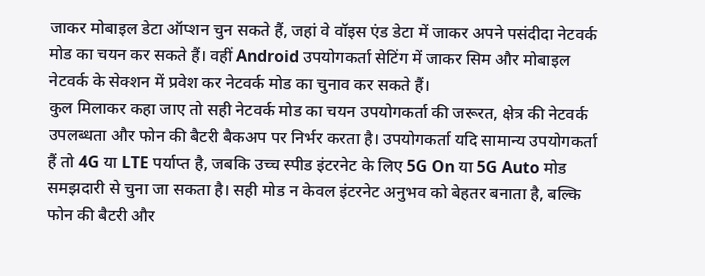जाकर मोबाइल डेटा ऑप्शन चुन सकते हैं, जहां वे वॉइस एंड डेटा में जाकर अपने पसंदीदा नेटवर्क मोड का चयन कर सकते हैं। वहीं Android उपयोगकर्ता सेटिंग में जाकर सिम और मोबाइल नेटवर्क के सेक्शन में प्रवेश कर नेटवर्क मोड का चुनाव कर सकते हैं।
कुल मिलाकर कहा जाए तो सही नेटवर्क मोड का चयन उपयोगकर्ता की जरूरत, क्षेत्र की नेटवर्क उपलब्धता और फोन की बैटरी बैकअप पर निर्भर करता है। उपयोगकर्ता यदि सामान्य उपयोगकर्ता हैं तो 4G या LTE पर्याप्त है, जबकि उच्च स्पीड इंटरनेट के लिए 5G On या 5G Auto मोड समझदारी से चुना जा सकता है। सही मोड न केवल इंटरनेट अनुभव को बेहतर बनाता है, बल्कि फोन की बैटरी और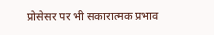प्रोसेसर पर भी सकारात्मक प्रभाव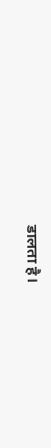डालता है।